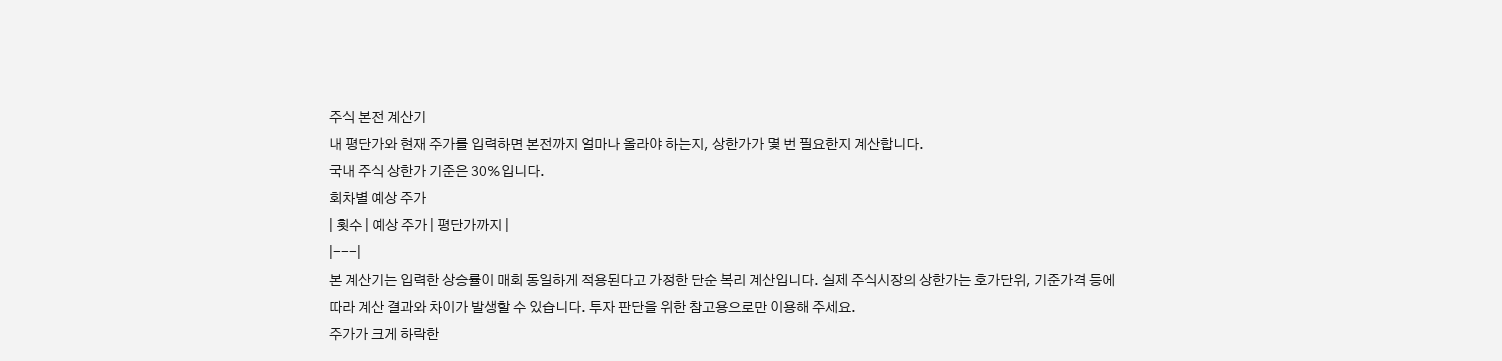주식 본전 계산기
내 평단가와 현재 주가를 입력하면 본전까지 얼마나 올라야 하는지, 상한가가 몇 번 필요한지 계산합니다.
국내 주식 상한가 기준은 30%입니다.
회차별 예상 주가
| 횟수 | 예상 주가 | 평단가까지 |
|---|
본 계산기는 입력한 상승률이 매회 동일하게 적용된다고 가정한 단순 복리 계산입니다. 실제 주식시장의 상한가는 호가단위, 기준가격 등에 따라 계산 결과와 차이가 발생할 수 있습니다. 투자 판단을 위한 참고용으로만 이용해 주세요.
주가가 크게 하락한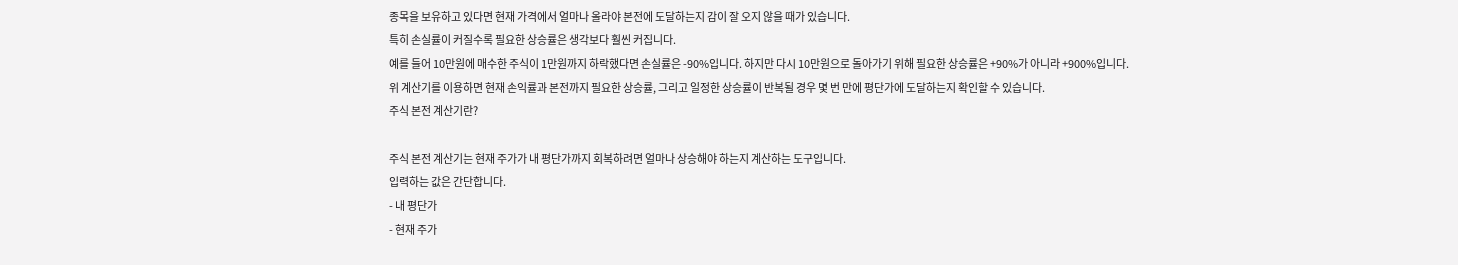종목을 보유하고 있다면 현재 가격에서 얼마나 올라야 본전에 도달하는지 감이 잘 오지 않을 때가 있습니다.
특히 손실률이 커질수록 필요한 상승률은 생각보다 훨씬 커집니다.
예를 들어 10만원에 매수한 주식이 1만원까지 하락했다면 손실률은 -90%입니다. 하지만 다시 10만원으로 돌아가기 위해 필요한 상승률은 +90%가 아니라 +900%입니다.
위 계산기를 이용하면 현재 손익률과 본전까지 필요한 상승률, 그리고 일정한 상승률이 반복될 경우 몇 번 만에 평단가에 도달하는지 확인할 수 있습니다.
주식 본전 계산기란?

주식 본전 계산기는 현재 주가가 내 평단가까지 회복하려면 얼마나 상승해야 하는지 계산하는 도구입니다.
입력하는 값은 간단합니다.
- 내 평단가
- 현재 주가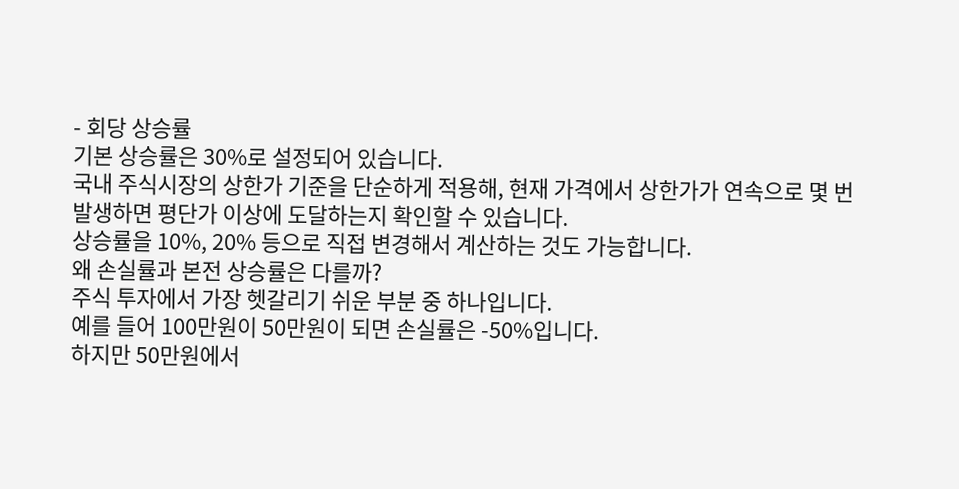- 회당 상승률
기본 상승률은 30%로 설정되어 있습니다.
국내 주식시장의 상한가 기준을 단순하게 적용해, 현재 가격에서 상한가가 연속으로 몇 번 발생하면 평단가 이상에 도달하는지 확인할 수 있습니다.
상승률을 10%, 20% 등으로 직접 변경해서 계산하는 것도 가능합니다.
왜 손실률과 본전 상승률은 다를까?
주식 투자에서 가장 헷갈리기 쉬운 부분 중 하나입니다.
예를 들어 100만원이 50만원이 되면 손실률은 -50%입니다.
하지만 50만원에서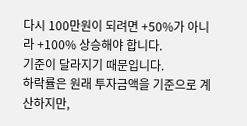다시 100만원이 되려면 +50%가 아니라 +100% 상승해야 합니다.
기준이 달라지기 때문입니다.
하락률은 원래 투자금액을 기준으로 계산하지만,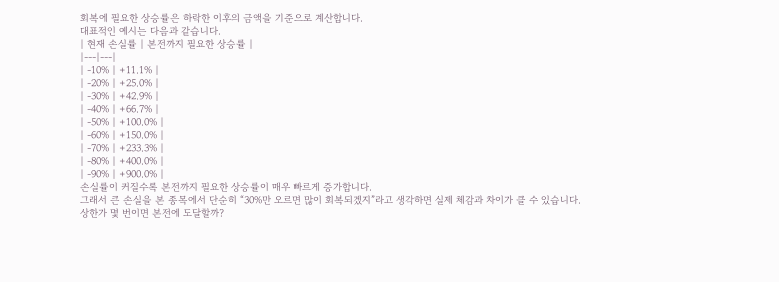회복에 필요한 상승률은 하락한 이후의 금액을 기준으로 계산합니다.
대표적인 예시는 다음과 같습니다.
| 현재 손실률 | 본전까지 필요한 상승률 |
|---|---|
| -10% | +11.1% |
| -20% | +25.0% |
| -30% | +42.9% |
| -40% | +66.7% |
| -50% | +100.0% |
| -60% | +150.0% |
| -70% | +233.3% |
| -80% | +400.0% |
| -90% | +900.0% |
손실률이 커질수록 본전까지 필요한 상승률이 매우 빠르게 증가합니다.
그래서 큰 손실을 본 종목에서 단순히 “30%만 오르면 많이 회복되겠지”라고 생각하면 실제 체감과 차이가 클 수 있습니다.
상한가 몇 번이면 본전에 도달할까?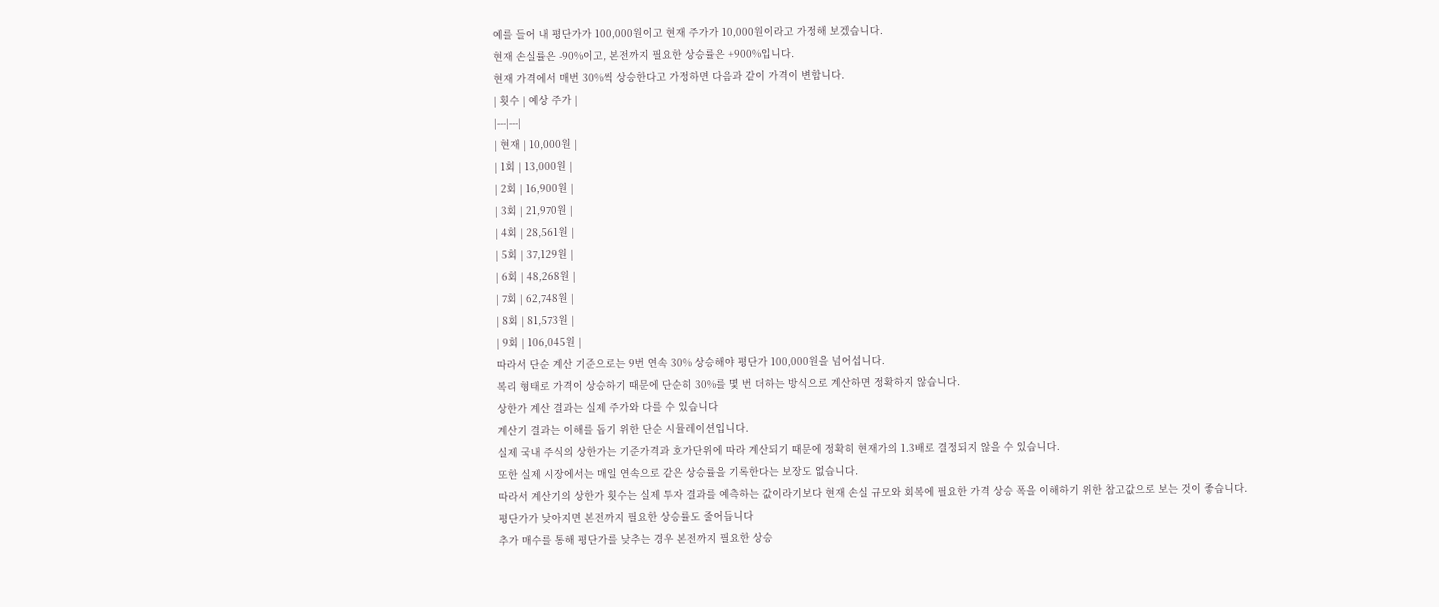예를 들어 내 평단가가 100,000원이고 현재 주가가 10,000원이라고 가정해 보겠습니다.
현재 손실률은 -90%이고, 본전까지 필요한 상승률은 +900%입니다.
현재 가격에서 매번 30%씩 상승한다고 가정하면 다음과 같이 가격이 변합니다.
| 횟수 | 예상 주가 |
|---|---|
| 현재 | 10,000원 |
| 1회 | 13,000원 |
| 2회 | 16,900원 |
| 3회 | 21,970원 |
| 4회 | 28,561원 |
| 5회 | 37,129원 |
| 6회 | 48,268원 |
| 7회 | 62,748원 |
| 8회 | 81,573원 |
| 9회 | 106,045원 |
따라서 단순 계산 기준으로는 9번 연속 30% 상승해야 평단가 100,000원을 넘어섭니다.
복리 형태로 가격이 상승하기 때문에 단순히 30%를 몇 번 더하는 방식으로 계산하면 정확하지 않습니다.
상한가 계산 결과는 실제 주가와 다를 수 있습니다
계산기 결과는 이해를 돕기 위한 단순 시뮬레이션입니다.
실제 국내 주식의 상한가는 기준가격과 호가단위에 따라 계산되기 때문에 정확히 현재가의 1.3배로 결정되지 않을 수 있습니다.
또한 실제 시장에서는 매일 연속으로 같은 상승률을 기록한다는 보장도 없습니다.
따라서 계산기의 상한가 횟수는 실제 투자 결과를 예측하는 값이라기보다 현재 손실 규모와 회복에 필요한 가격 상승 폭을 이해하기 위한 참고값으로 보는 것이 좋습니다.
평단가가 낮아지면 본전까지 필요한 상승률도 줄어듭니다
추가 매수를 통해 평단가를 낮추는 경우 본전까지 필요한 상승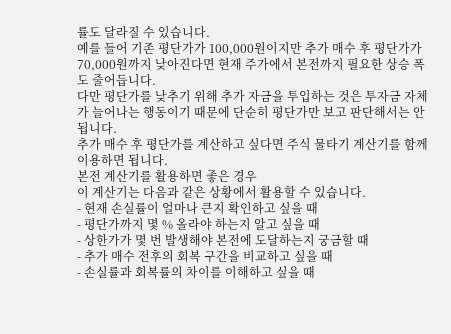률도 달라질 수 있습니다.
예를 들어 기존 평단가가 100,000원이지만 추가 매수 후 평단가가 70,000원까지 낮아진다면 현재 주가에서 본전까지 필요한 상승 폭도 줄어듭니다.
다만 평단가를 낮추기 위해 추가 자금을 투입하는 것은 투자금 자체가 늘어나는 행동이기 때문에 단순히 평단가만 보고 판단해서는 안 됩니다.
추가 매수 후 평단가를 계산하고 싶다면 주식 물타기 계산기를 함께 이용하면 됩니다.
본전 계산기를 활용하면 좋은 경우
이 계산기는 다음과 같은 상황에서 활용할 수 있습니다.
- 현재 손실률이 얼마나 큰지 확인하고 싶을 때
- 평단가까지 몇 % 올라야 하는지 알고 싶을 때
- 상한가가 몇 번 발생해야 본전에 도달하는지 궁금할 때
- 추가 매수 전후의 회복 구간을 비교하고 싶을 때
- 손실률과 회복률의 차이를 이해하고 싶을 때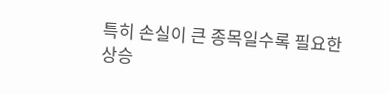특히 손실이 큰 종목일수록 필요한 상승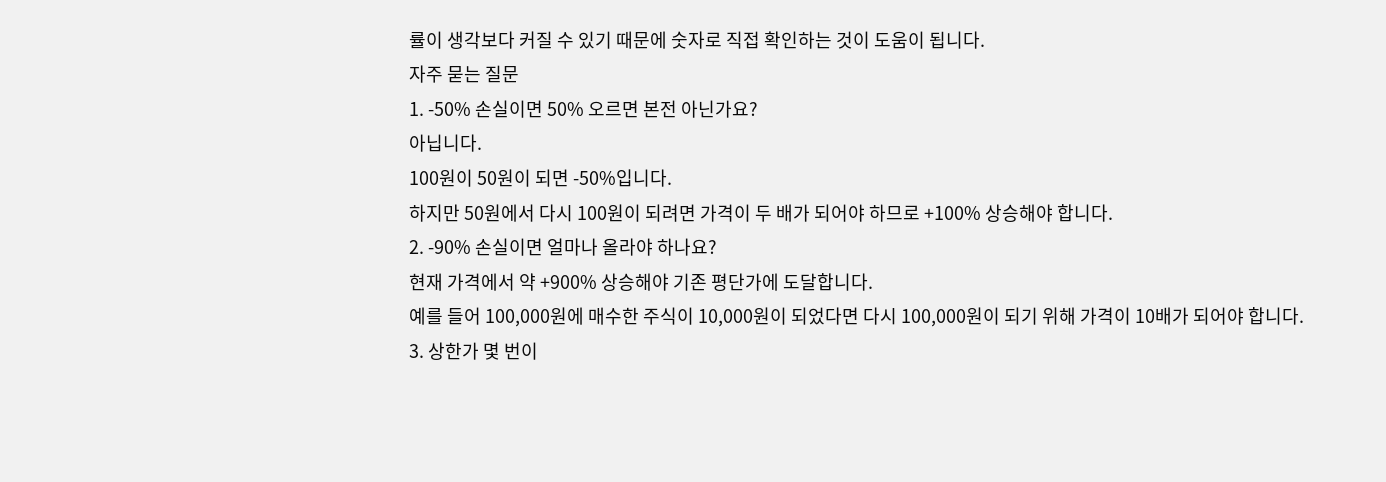률이 생각보다 커질 수 있기 때문에 숫자로 직접 확인하는 것이 도움이 됩니다.
자주 묻는 질문
1. -50% 손실이면 50% 오르면 본전 아닌가요?
아닙니다.
100원이 50원이 되면 -50%입니다.
하지만 50원에서 다시 100원이 되려면 가격이 두 배가 되어야 하므로 +100% 상승해야 합니다.
2. -90% 손실이면 얼마나 올라야 하나요?
현재 가격에서 약 +900% 상승해야 기존 평단가에 도달합니다.
예를 들어 100,000원에 매수한 주식이 10,000원이 되었다면 다시 100,000원이 되기 위해 가격이 10배가 되어야 합니다.
3. 상한가 몇 번이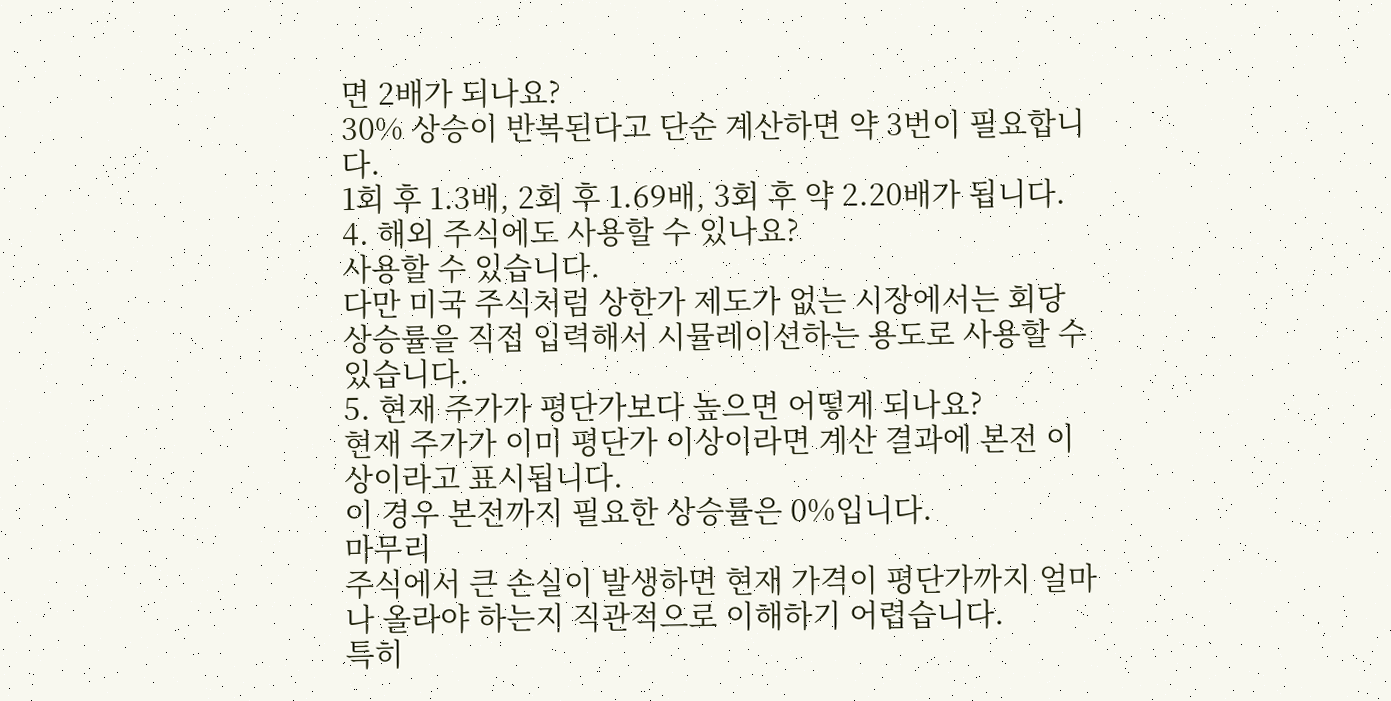면 2배가 되나요?
30% 상승이 반복된다고 단순 계산하면 약 3번이 필요합니다.
1회 후 1.3배, 2회 후 1.69배, 3회 후 약 2.20배가 됩니다.
4. 해외 주식에도 사용할 수 있나요?
사용할 수 있습니다.
다만 미국 주식처럼 상한가 제도가 없는 시장에서는 회당 상승률을 직접 입력해서 시뮬레이션하는 용도로 사용할 수 있습니다.
5. 현재 주가가 평단가보다 높으면 어떻게 되나요?
현재 주가가 이미 평단가 이상이라면 계산 결과에 본전 이상이라고 표시됩니다.
이 경우 본전까지 필요한 상승률은 0%입니다.
마무리
주식에서 큰 손실이 발생하면 현재 가격이 평단가까지 얼마나 올라야 하는지 직관적으로 이해하기 어렵습니다.
특히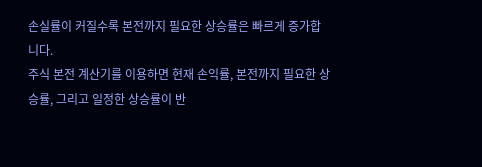손실률이 커질수록 본전까지 필요한 상승률은 빠르게 증가합니다.
주식 본전 계산기를 이용하면 현재 손익률, 본전까지 필요한 상승률, 그리고 일정한 상승률이 반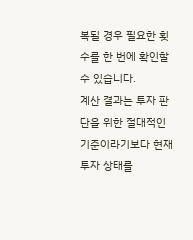복될 경우 필요한 횟수를 한 번에 확인할 수 있습니다.
계산 결과는 투자 판단을 위한 절대적인 기준이라기보다 현재 투자 상태를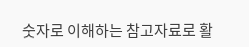숫자로 이해하는 참고자료로 활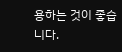용하는 것이 좋습니다.